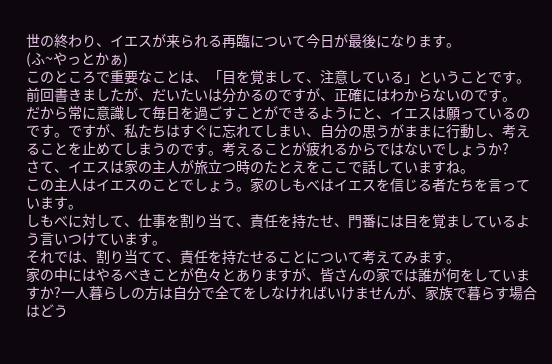世の終わり、イエスが来られる再臨について今日が最後になります。
(ふ~やっとかぁ)
このところで重要なことは、「目を覚まして、注意している」ということです。
前回書きましたが、だいたいは分かるのですが、正確にはわからないのです。
だから常に意識して毎日を過ごすことができるようにと、イエスは願っているのです。ですが、私たちはすぐに忘れてしまい、自分の思うがままに行動し、考えることを止めてしまうのです。考えることが疲れるからではないでしょうか?
さて、イエスは家の主人が旅立つ時のたとえをここで話していますね。
この主人はイエスのことでしょう。家のしもべはイエスを信じる者たちを言っています。
しもべに対して、仕事を割り当て、責任を持たせ、門番には目を覚ましているよう言いつけています。
それでは、割り当てて、責任を持たせることについて考えてみます。
家の中にはやるべきことが色々とありますが、皆さんの家では誰が何をしていますか?一人暮らしの方は自分で全てをしなければいけませんが、家族で暮らす場合はどう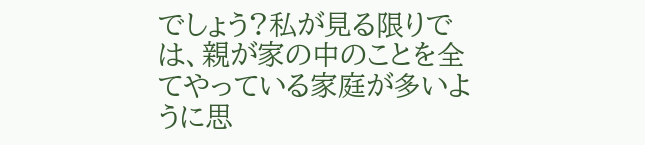でしょう?私が見る限りでは、親が家の中のことを全てやっている家庭が多いように思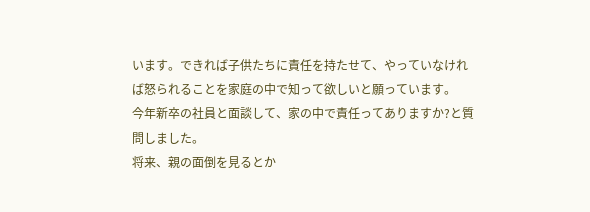います。できれば子供たちに責任を持たせて、やっていなければ怒られることを家庭の中で知って欲しいと願っています。
今年新卒の社員と面談して、家の中で責任ってありますか?と質問しました。
将来、親の面倒を見るとか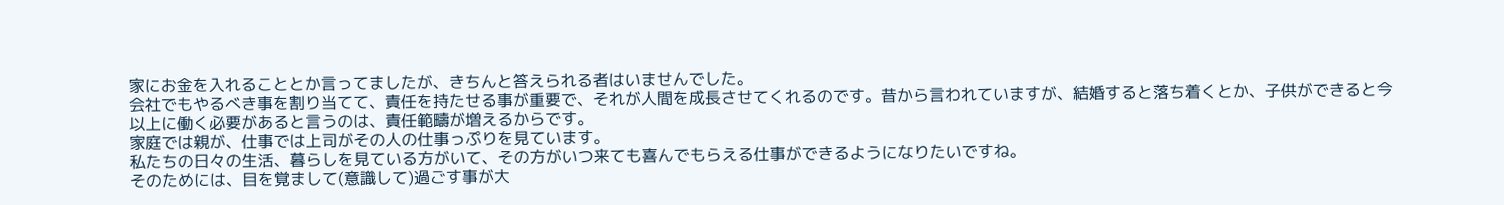家にお金を入れることとか言ってましたが、きちんと答えられる者はいませんでした。
会社でもやるべき事を割り当てて、責任を持たせる事が重要で、それが人間を成長させてくれるのです。昔から言われていますが、結婚すると落ち着くとか、子供ができると今以上に働く必要があると言うのは、責任範疇が増えるからです。
家庭では親が、仕事では上司がその人の仕事っぷりを見ています。
私たちの日々の生活、暮らしを見ている方がいて、その方がいつ来ても喜んでもらえる仕事ができるようになりたいですね。
そのためには、目を覚まして(意識して)過ごす事が大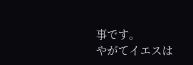事です。
やがてイエスは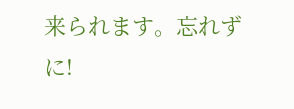来られます。忘れずに!